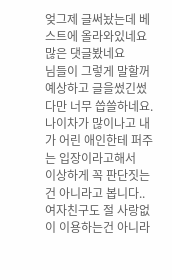엊그제 글써놨는데 베스트에 올라와있네요 많은 댓글봤네요
님들이 그렇게 말할꺼예상하고 글을썼긴썼다만 너무 씁쓸하네요.
나이차가 많이나고 내가 어린 애인한테 퍼주는 입장이라고해서
이상하게 꼭 판단짓는건 아니라고 봅니다..
여자친구도 절 사랑없이 이용하는건 아니라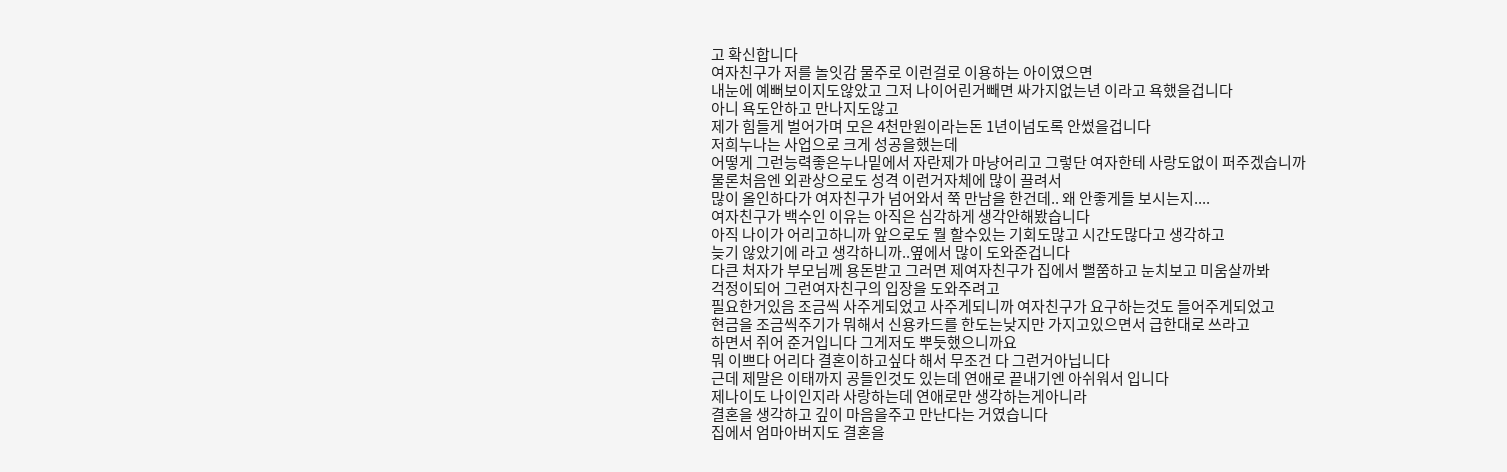고 확신합니다
여자친구가 저를 놀잇감 물주로 이런걸로 이용하는 아이였으면
내눈에 예뻐보이지도않았고 그저 나이어린거빼면 싸가지없는년 이라고 욕했을겁니다
아니 욕도안하고 만나지도않고
제가 힘들게 벌어가며 모은 4천만원이라는돈 1년이넘도록 안썼을겁니다
저희누나는 사업으로 크게 성공을했는데
어떻게 그런능력좋은누나밑에서 자란제가 마냥어리고 그렇단 여자한테 사랑도없이 퍼주겠습니까
물론처음엔 외관상으로도 성격 이런거자체에 많이 끌려서
많이 올인하다가 여자친구가 넘어와서 쭉 만남을 한건데.. 왜 안좋게들 보시는지....
여자친구가 백수인 이유는 아직은 심각하게 생각안해봤습니다
아직 나이가 어리고하니까 앞으로도 뭘 할수있는 기회도많고 시간도많다고 생각하고
늦기 않았기에 라고 생각하니까..옆에서 많이 도와준겁니다
다큰 처자가 부모님께 용돈받고 그러면 제여자친구가 집에서 뻘쭘하고 눈치보고 미움살까봐
걱정이되어 그런여자친구의 입장을 도와주려고
필요한거있음 조금씩 사주게되었고 사주게되니까 여자친구가 요구하는것도 들어주게되었고
현금을 조금씩주기가 뭐해서 신용카드를 한도는낮지만 가지고있으면서 급한대로 쓰라고
하면서 쥐어 준거입니다 그게저도 뿌듯했으니까요
뭐 이쁘다 어리다 결혼이하고싶다 해서 무조건 다 그런거아닙니다
근데 제말은 이태까지 공들인것도 있는데 연애로 끝내기엔 아쉬워서 입니다
제나이도 나이인지라 사랑하는데 연애로만 생각하는게아니라
결혼을 생각하고 깊이 마음을주고 만난다는 거였습니다
집에서 엄마아버지도 결혼을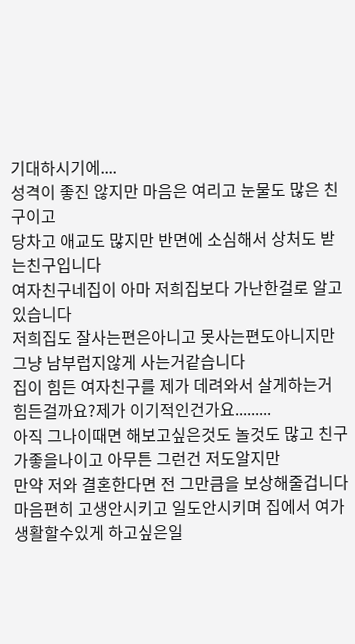기대하시기에....
성격이 좋진 않지만 마음은 여리고 눈물도 많은 친구이고
당차고 애교도 많지만 반면에 소심해서 상처도 받는친구입니다
여자친구네집이 아마 저희집보다 가난한걸로 알고있습니다
저희집도 잘사는편은아니고 못사는편도아니지만 그냥 남부럽지않게 사는거같습니다
집이 힘든 여자친구를 제가 데려와서 살게하는거 힘든걸까요?제가 이기적인건가요.........
아직 그나이때면 해보고싶은것도 놀것도 많고 친구가좋을나이고 아무튼 그런건 저도알지만
만약 저와 결혼한다면 전 그만큼을 보상해줄겁니다
마음편히 고생안시키고 일도안시키며 집에서 여가생활할수있게 하고싶은일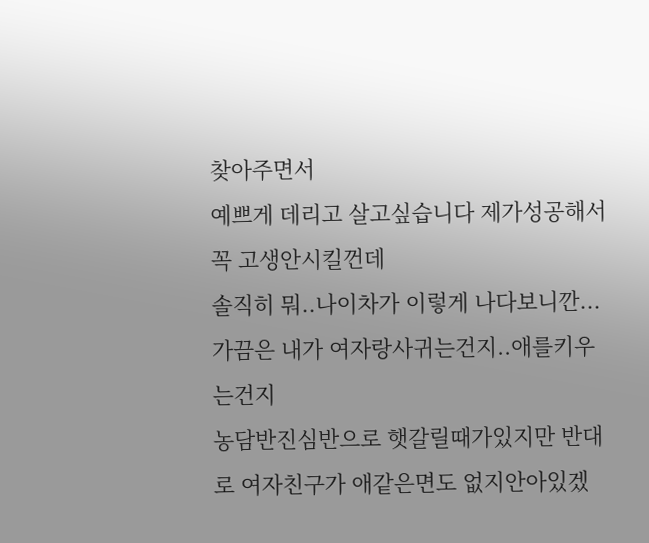찾아주면서
예쁘게 데리고 살고싶습니다 제가성공해서 꼭 고생안시킬껀데
솔직히 뭐..나이차가 이렇게 나다보니깐...가끔은 내가 여자랑사귀는건지..애를키우는건지
농담반진심반으로 햇갈릴때가있지만 반대로 여자친구가 애같은면도 없지안아있겠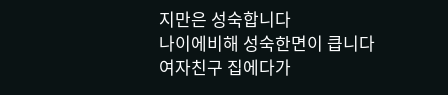지만은 성숙합니다
나이에비해 성숙한면이 큽니다
여자친구 집에다가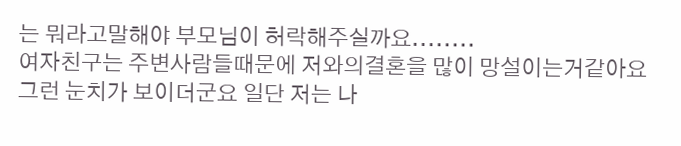는 뭐라고말해야 부모님이 허락해주실까요........
여자친구는 주변사람들때문에 저와의결혼을 많이 망설이는거같아요
그런 눈치가 보이더군요 일단 저는 나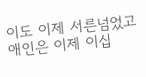이도 이제 서른넘었고 애인은 이제 이십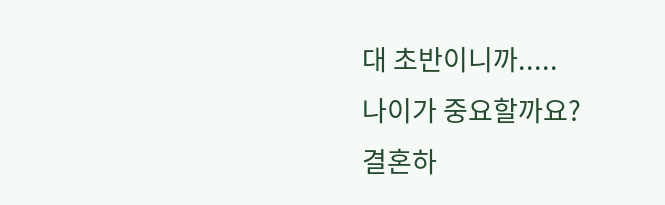대 초반이니까.....
나이가 중요할까요?
결혼하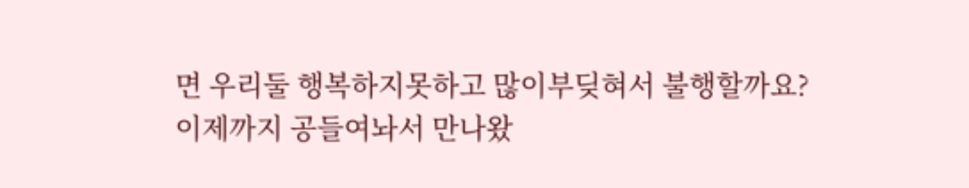면 우리둘 행복하지못하고 많이부딪혀서 불행할까요?
이제까지 공들여놔서 만나왔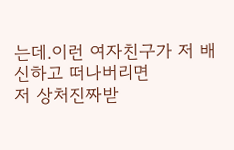는데.이런 여자친구가 저 배신하고 떠나버리면
저 상처진짜받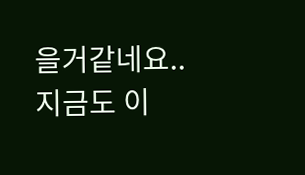을거같네요.. 지금도 이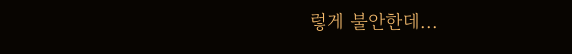렇게 불안한데...